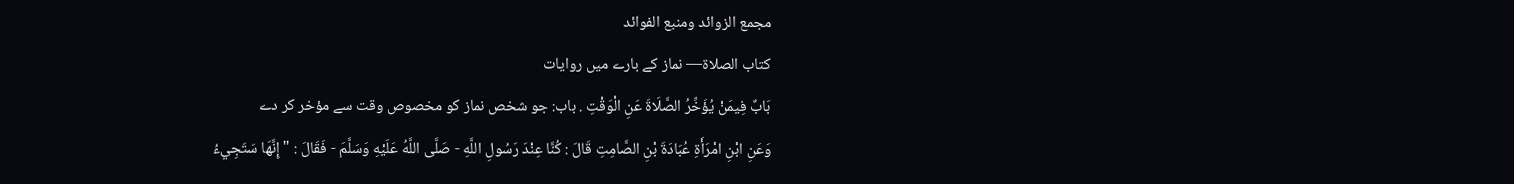مجمع الزوائد ومنبع الفوائد
كتاب الصلاة— نماز کے بارے میں روایات
بَابٌ فِيمَنْ يُؤَخِّرُ الصَّلَاةَ عَنِ الْوَقْتِ . باب: جو شخص نماز کو مخصوص وقت سے مؤخر کر دے
وَعَنِ ابْنِ امْرَأَةِ عُبَادَةَ بْنِ الصَّامِتِ قَالَ : كُنَّا عِنْدَ رَسُولِ اللَّهِ - صَلَّى اللَّهُ عَلَيْهِ وَسَلَّمَ - فَقَالَ : " إِنَّهَا سَتَجِيءُ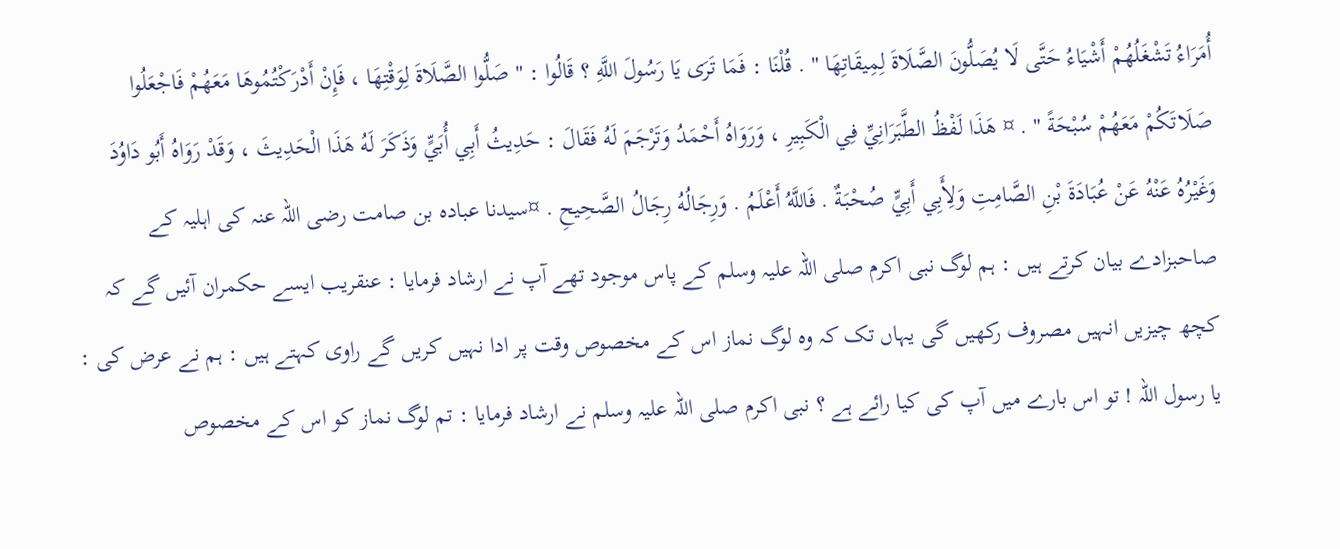أُمَرَاءُ تَشْغَلُهُمْ أَشْيَاءُ حَتَّى لَا يُصَلُّونَ الصَّلَاةَ لِمِيقَاتِهَا " . قُلْنَا : فَمَا تَرَى يَا رَسُولَ اللَّهِ ؟ قَالُوا : " صَلُّوا الصَّلَاةَ لِوَقْتِهَا ، فَإِنْ أَدْرَكْتُمُوهَا مَعَهُمْ فَاجْعَلُوا صَلَاتَكُمْ مَعَهُمْ سُبْحَةً " . ¤ هَذَا لَفْظُ الطَّبَرَانِيِّ فِي الْكَبِيرِ ، وَرَوَاهُ أَحْمَدُ وَتَرْجَمَ لَهُ فَقَالَ : حَدِيثُ أَبِي أُبَيٍّ وَذَكَرَ لَهُ هَذَا الْحَدِيثَ ، وَقَدْ رَوَاهُ أَبُو دَاوُدَ وَغَيْرُهُ عَنْهُ عَنْ عُبَادَةَ بْنِ الصَّامِتِ وَلِأَبِي أَبِيٍّ صُحْبَةٌ . فَاللَّهُ أَعْلَمُ . وَرِجَالُهُ رِجَالُ الصَّحِيحِ . ¤سیدنا عبادہ بن صامت رضی اللہ عنہ کی اہلیہ کے صاحبزادے بیان کرتے ہیں : ہم لوگ نبی اکرم صلی اللہ علیہ وسلم کے پاس موجود تھے آپ نے ارشاد فرمایا : عنقریب ایسے حکمران آئیں گے کہ کچھ چیزیں انہیں مصروف رکھیں گی یہاں تک کہ وہ لوگ نماز اس کے مخصوص وقت پر ادا نہیں کریں گے راوی کہتے ہیں : ہم نے عرض کی : یا رسول اللہ ! تو اس بارے میں آپ کی کیا رائے ہے ؟ نبی اکرم صلی اللہ علیہ وسلم نے ارشاد فرمایا : تم لوگ نماز کو اس کے مخصوص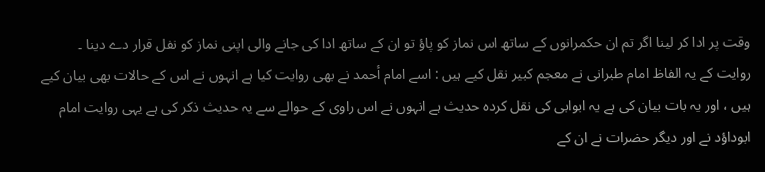وقت پر ادا کر لینا اگر تم ان حکمرانوں کے ساتھ اس نماز کو پاؤ تو ان کے ساتھ ادا کی جانے والی اپنی نماز کو نفل قرار دے دینا ۔
روایت کے یہ الفاظ امام طبرانی نے معجم کبیر نقل کیے ہیں : اسے امام أحمد نے بھی روایت کیا ہے انہوں نے اس کے حالات بھی بیان کیے ہیں ، اور یہ بات بیان کی ہے یہ ابوابی کی نقل کردہ حدیث ہے انہوں نے اس راوی کے حوالے سے یہ حدیث ذکر کی ہے یہی روایت امام ابوداؤد نے اور دیگر حضرات نے ان کے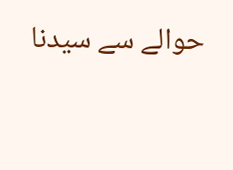حوالے سے سیدنا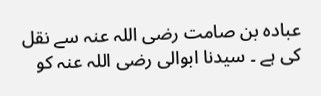عبادہ بن صامت رضی اللہ عنہ سے نقل کی ہے ۔ سیدنا ابوالی رضی اللہ عنہ کو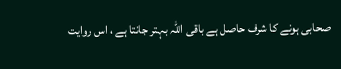صحابی ہونے کا شرف حاصل ہے باقی اللہ بہتر جانتا ہے ، اس روایت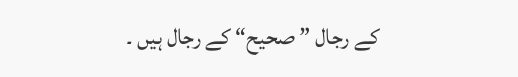کے رجال ” صحیح“ کے رجال ہیں ۔